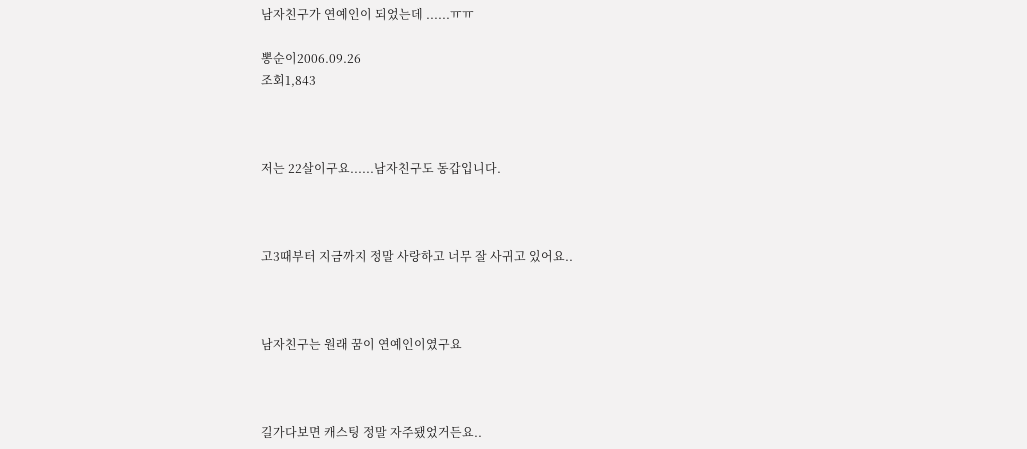남자친구가 연예인이 되었는데 ......ㅠㅠ

뽕순이2006.09.26
조회1,843



저는 22살이구요......남자친구도 동갑입니다.



고3때부터 지금까지 정말 사랑하고 너무 잘 사귀고 있어요..



남자친구는 원래 꿈이 연예인이였구요



길가다보면 캐스팅 정말 자주됐었거든요..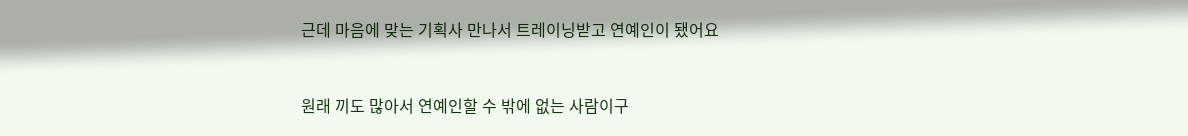근데 마음에 맞는 기획사 만나서 트레이닝받고 연예인이 됐어요



원래 끼도 많아서 연예인할 수 밖에 없는 사람이구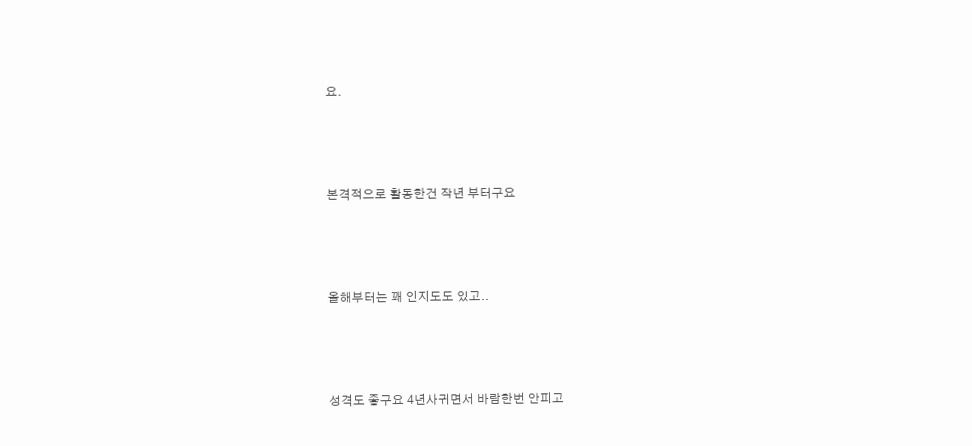요.



본격적으로 활동한건 작년 부터구요



올해부터는 꽤 인지도도 있고..



성격도 좋구요 4년사귀면서 바람한번 안피고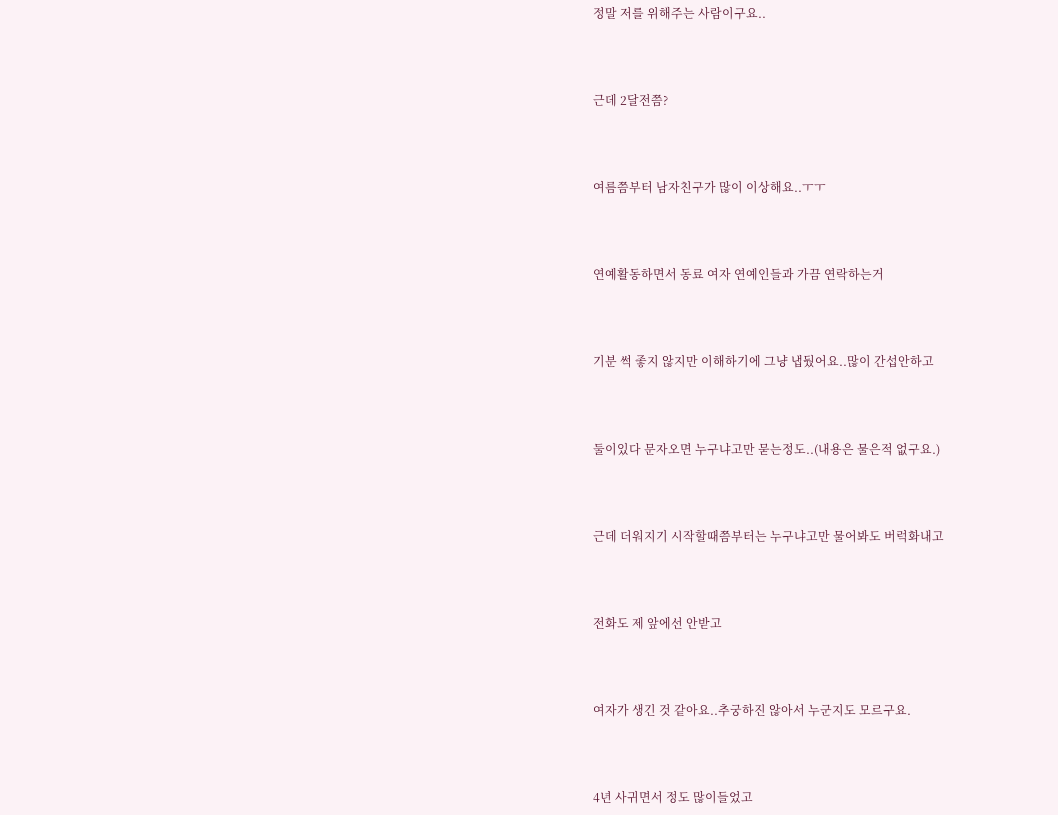정말 저를 위해주는 사람이구요..



근데 2달전쯤?



여름쯤부터 남자친구가 많이 이상해요..ㅜㅜ



연예활동하면서 동료 여자 연예인들과 가끔 연락하는거



기분 썩 좋지 않지만 이해하기에 그냥 냅뒀어요..많이 간섭안하고



둘이있다 문자오면 누구냐고만 묻는정도..(내용은 물은적 없구요.)



근데 더워지기 시작할때쯤부터는 누구냐고만 물어봐도 버럭화내고



전화도 제 앞에선 안받고



여자가 생긴 것 같아요..추궁하진 않아서 누군지도 모르구요.



4년 사귀면서 정도 많이들었고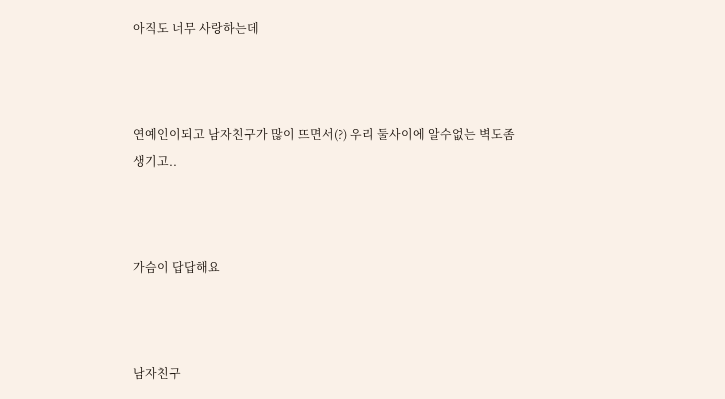아직도 너무 사랑하는데



연예인이되고 남자친구가 많이 뜨면서(?) 우리 둘사이에 알수없는 벽도좀 생기고..



가슴이 답답해요



남자친구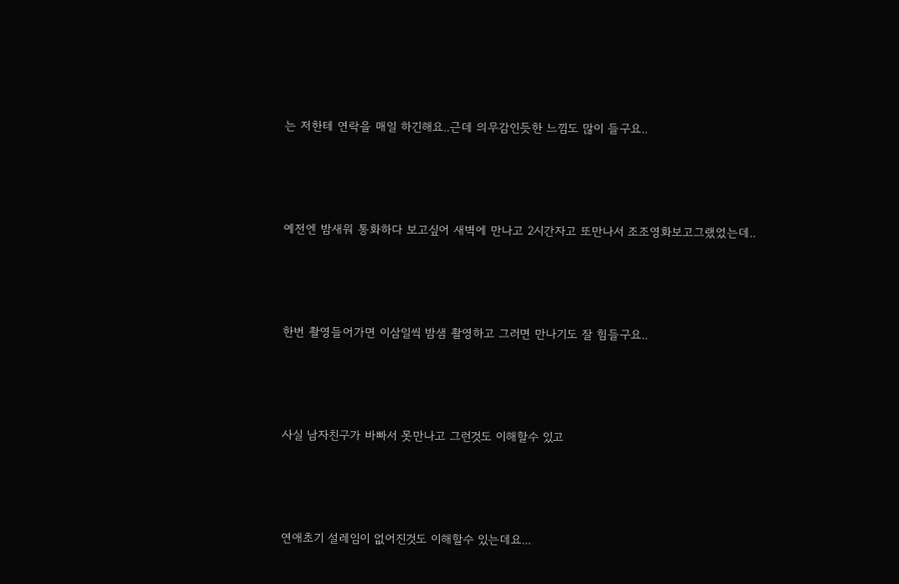는 저한테 연락을 매일 하긴해요..근데 의무감인듯한 느낌도 많이 들구요..



예전엔 밤새워 통화하다 보고싶어 새벽에 만나고 2시간자고 또만나서 조조영화보고그랬었는데..



한번 촬영들어가면 이삼일씩 밤샘 촬영하고 그러면 만나기도 잘 힘들구요..



사실 남자친구가 바빠서 못만나고 그런것도 이해할수 있고



연애초기 설레임이 없어진것도 이해할수 있는데요...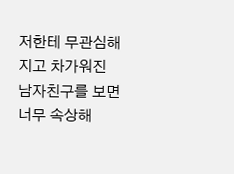저한테 무관심해지고 차가워진 남자친구를 보면 너무 속상해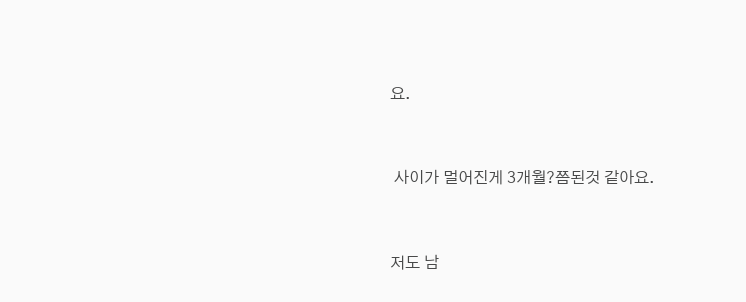요.



 사이가 멀어진게 3개월?쯤된것 같아요.



저도 남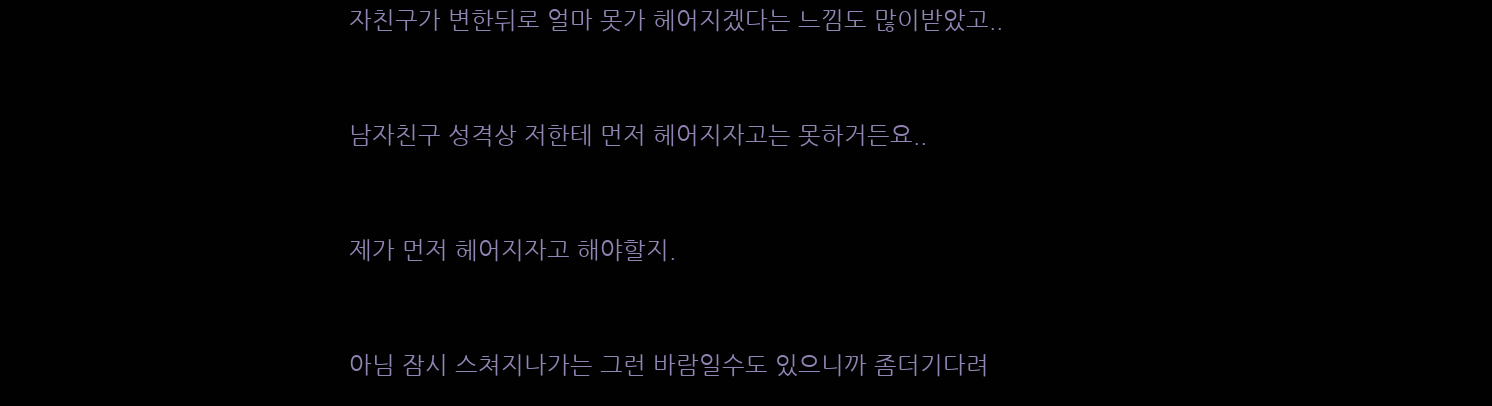자친구가 변한뒤로 얼마 못가 헤어지겠다는 느낌도 많이받았고..



남자친구 성격상 저한테 먼저 헤어지자고는 못하거든요..



제가 먼저 헤어지자고 해야할지.



아님 잠시 스쳐지나가는 그런 바람일수도 있으니까 좀더기다려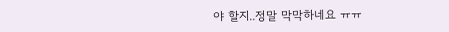야 할지..정말 막막하네요 ㅠㅠ